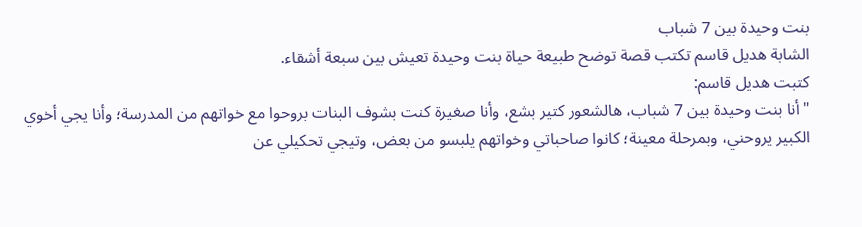بنت وحيدة بين 7 شباب
الشابة هديل قاسم تكتب قصة توضح طبيعة حياة بنت وحيدة تعيش بين سبعة أشقاء.
كتبت هديل قاسم:
"أنا بنت وحيدة بين 7 شباب، هالشعور كتير بشع، وأنا صغيرة كنت بشوف البنات بروحوا مع خواتهم من المدرسة؛ وأنا يجي أخوي الكبير يروحني، وبمرحلة معينة؛ كانوا صاحباتي وخواتهم يلبسو من بعض، وتيجي تحكيلي عن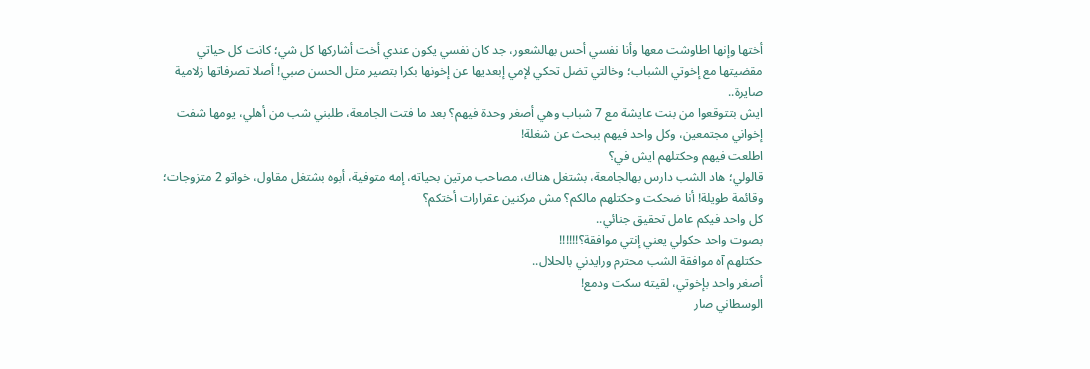أختها وإنها اطاوشت معها وأنا نفسي أحس بهالشعور، جد كان نفسي يكون عندي أخت أشاركها كل شي؛ كانت كل حياتي مقضيتها مع إخوتي الشباب؛ وخالتي تضل تحكي لإمي إبعديها عن إخونها بكرا بتصير متل الحسن صبي! أصلا تصرفاتها زلامية صايرة..
ايش بتتوقعوا من بنت عايشة مع 7 شباب وهي أصغر وحدة فيهم؟ بعد ما فتت الجامعة، طلبني شب من أهلي، يومها شفت إخواني مجتمعين، وكل واحد فيهم ببحث عن شغلة!
اطلعت فيهم وحكتلهم ايش في؟
قالولي؛ هاد الشب دارس بهالجامعة، بشتغل هناك، مصاحب مرتين بحياته، إمه متوفية، أبوه بشتغل مقاول، خواتو 2 متزوجات؛ وقائمة طويلة! أنا ضحكت وحكتلهم مالكم؟ مش مركنين عقرارات أختكم؟
كل واحد فيكم عامل تحقيق جنائي..
بصوت واحد حكولي يعني إنتي موافقة؟!!!!!!
حكتلهم آه موافقة الشب محترم ورايدني بالحلال..
أصغر واحد بإخوتي، لقيته سكت ودمع!
الوسطاني صار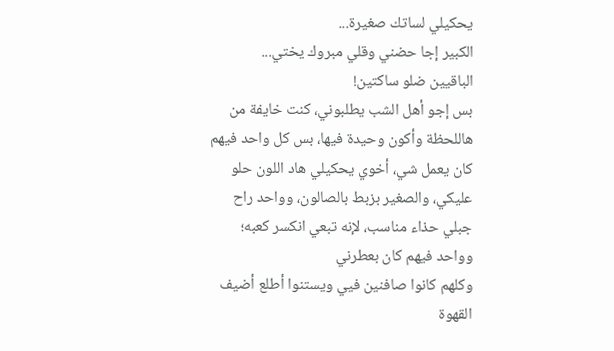يحكيلي لساتك صغيرة...
الكبير إجا حضني وقلي مبروك يختي...
الباقيين ضلو ساكتين!
بس إجو أهل الشب يطلبوني، كنت خايفة من هاللحظة وأكون وحيدة فيها، بس كل واحد فيهم كان يعمل شي، أخوي يحكيلي هاد اللون حلو عليكي، والصغير بزبط بالصالون، وواحد راح جبلي حذاء مناسب، لإنه تبعي انكسر كعبه؛ وواحد فيهم كان بعطرني
وكلهم كانوا صافنين فيي ويستنوا أطلع أضيف القهوة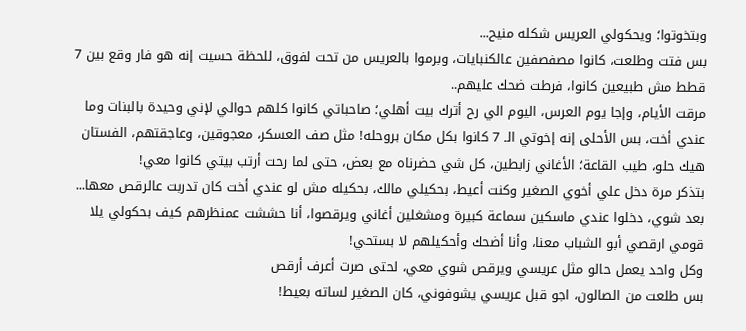وبتخوتوا؛ ويحكولي العريس شكله منيح...
بس فتت وطلعت، كانوا مصفصفين عالكنبايات، وبرموا بالعريس من تحت لفوق، للحظة حسيت إنه هو فار وقع بين 7 قطط مش طبيعين كانوا، فرطت ضحك عليهم..
مرقت الأيام، وإجا يوم العرس، اليوم الي رح أترك بيت أهلي؛ صاحباتي كانوا كلهم حوالي لإني وحيدة بالبنات وما عندي أخت، بس الأحلى إنه إخوتي الـ 7 كانوا بكل مكان بروحله! مثل صف العسكر، معجوقين، وعاجقتهم، الفستان هيك حلو، طيب القاعة؛ الأغاني زابطين، كل شي حضرناه مع بعض، حتى لما رحت أرتب بيتي كانوا معي!
بتذكر مرة دخل علي أخوي الصغير وكنت أعيط، بحكيلي مالك، بحكيله مش لو عندي أخت كان تدربت عالرقص معها...
بعد شوي، دخلوا عندي ماسكين سماعة كبيرة ومشغلين أغاني ويرقصوا، أنا حششت عمنظرهم كيف بحكولي يلا قومي ارقصي أبو الشباب معنا، وأنا أضحك وأحكيلهم لا بستحي!
وكل واحد يعمل حالو مثل عريسي ويرقص شوي معي، لحتى صرت أعرف أرقص
بس طلعت من الصالون، اجو قبل عريسي يشوفوني، كان الصغير لساته بعيط!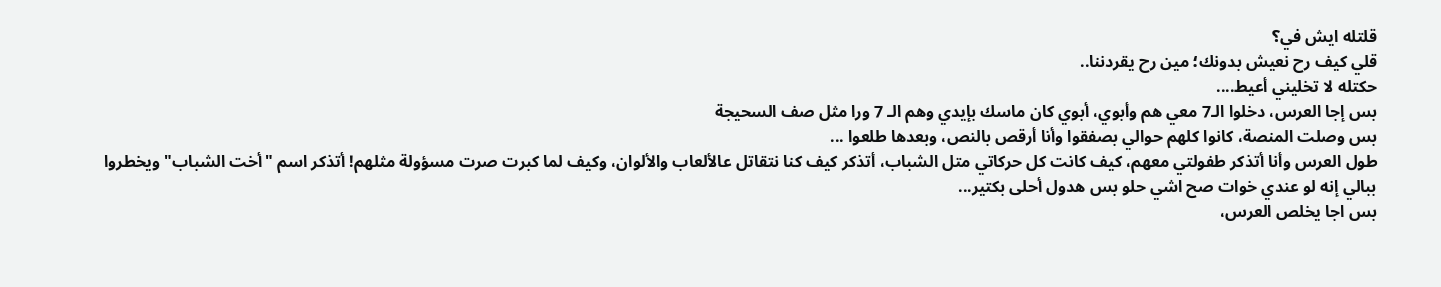قلتله ايش في؟
قلي كيف رح نعيش بدونك؛ مين رح يقردننا..
حكتله لا تخليني أعيط....
بس إجا العرس، دخلوا الـ7 معي هم وأبوي، أبوي كان ماسك بإيدي وهم الـ 7 ورا مثل صف السحيجة
بس وصلت المنصة، كانوا كلهم حوالي بصفقوا وأنا أرقص بالنص، وبعدها طلعوا ...
طول العرس وأنا أتذكر طفولتي معهم، كيف كانت كل حركاتي متل الشباب، أتذكر كيف كنا نتقاتل عالألعاب والألوان، وكيف لما كبرت صرت مسؤولة مثلهم! أتذكر اسم "أخت الشباب" ويخطروا ببالي إنه لو عندي خوات صح اشي حلو بس هدول أحلى بكتير...
بس اجا يخلص العرس،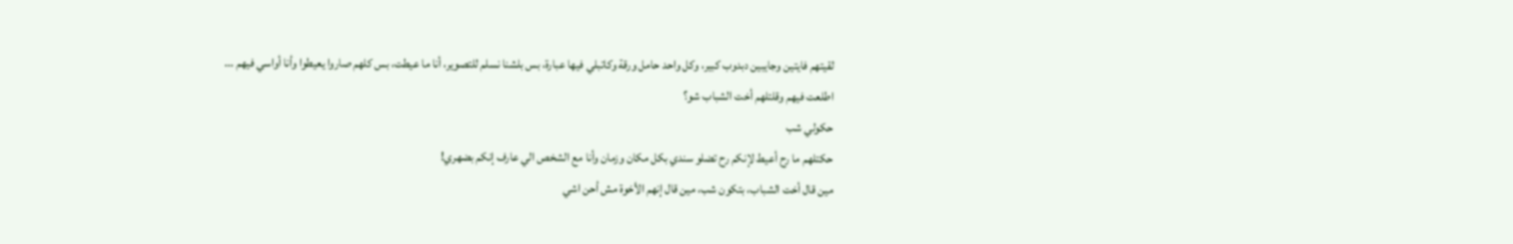لقيتهم فايتين وجايبين دبدوب كبير، وكل واحد حامل ورقة وكاتبلي فيها عبارة، بس بلشنا نسلم للتصوير، أنا ما عيطت، بس كلهم صاروا يعيطوا وأنا أواسي فيهم ...
اطلعت فيهم وقلتلهم أخت الشباب شو؟
حكولي شب
حكتلهم ما رح أعيط لإنكم رح تضلو سندي بكل مكان وزمان وأنا مع الشخص الي عارف إنكم بضهري!
مين قال أخت الشباب، بتكون شب، مين قال إنهم الأخوة مش أحن اشي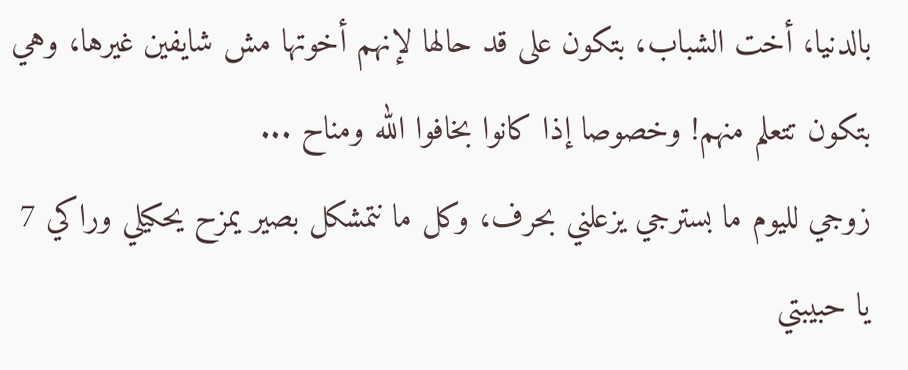بالدنيا، أخت الشباب، بتكون على قد حالها لإنهم أخوتها مش شايفين غيرها، وهي بتكون تتعلم منهم! وخصوصا إذا كانوا بخافوا الله ومناح ...
زوجي لليوم ما بسترجي يزعلني بحرف، وكل ما نتمشكل بصير يمزح يحكيلي وراكي 7 يا حبيبتي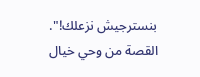بنسترجيش نزعلك!".
القصة من وحي خيال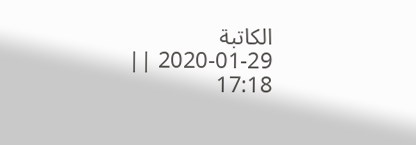الكاتبة
2020-01-29 || 17:18